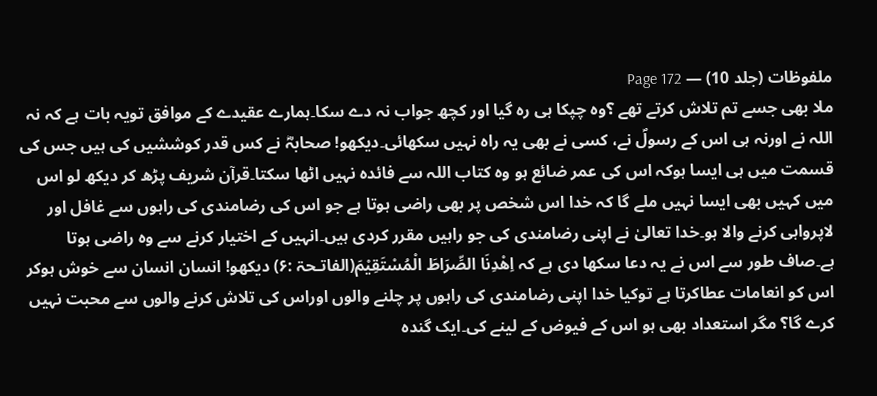ملفوظات (جلد 10) — Page 172
ملا بھی جسے تم تلاش کرتے تھے ؟وہ چپکا ہی رہ گیا اور کچھ جواب نہ دے سکا۔ہمارے عقیدے کے موافق تویہ بات ہے کہ نہ اللہ نے اورنہ ہی اس کے رسولؐ نے، کسی نے بھی یہ راہ نہیں سکھائی۔دیکھو! صحابہؓ نے کس قدر کوششیں کی ہیں جس کی قسمت میں ہی ایسا ہوکہ اس کی عمر ضائع ہو وہ کتاب اللہ سے فائدہ نہیں اٹھا سکتا۔قرآن شریف پڑھ کر دیکھ لو اس میں کہیں بھی ایسا نہیں ملے گا کہ خدا اس شخص پر بھی راضی ہوتا ہے جو اس کی رضامندی کی راہوں سے غافل اور لاپرواہی کرنے والا ہو۔خدا تعالیٰ نے اپنی رضامندی کی جو راہیں مقرر کردی ہیں۔انہیں کے اختیار کرنے سے وہ راضی ہوتا ہے۔صاف طور سے اس نے یہ دعا سکھا دی ہے کہ اِهْدِنَا الصِّرَاطَ الْمُسْتَقِيْمَ(الفاتـحۃ :۶) دیکھو! انسان انسان سے خوش ہوکر اس کو انعامات عطاکرتا ہے توکیا خدا اپنی رضامندی کی راہوں پر چلنے والوں اوراس کی تلاش کرنے والوں سے محبت نہیں کرے گا؟ مگر استعداد بھی ہو اس کے فیوض کے لینے کی۔ایک گندہ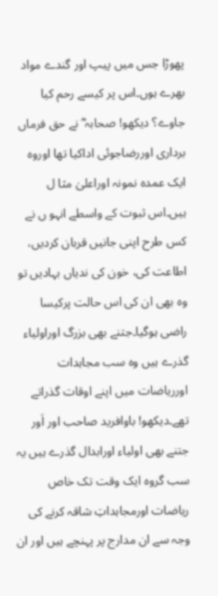پھوڑا جس میں پیپ اور گندے مواد بھرے ہوں۔اس پر کیسے رحم کیا جاوے؟ دیکھو! صحابہ ؓ نے حق فرماں برداری اوررضاجوئی اداکیا تھا اوروہ ایک عمدہ نمونہ اوراعلیٰ مثا ل ہیں۔اس ثبوت کے واسطے انہو ں نے کس طرح اپنی جانیں قربان کردیں، اطاعت کی، خون کی ندیاں بہادیں تو وہ بھی ان کی اس حالت پرکیسا راضی ہوگیا۔جتنے بھی بزرگ اوراولیاء گذرے ہیں وہ سب مجاہدات اورریاضات میں اپنے اوقات گذراتے تھے۔دیکھو! باوافرید صاحب اور اَور جتنے بھی اولیاء اورابدال گذرے ہیں یہ سب گروہ ایک وقت تک خاص ریاضات اورمجاہداتِ شاقہ کرنے کی وجہ سے ان مدارج پر پہنچے ہیں اور ان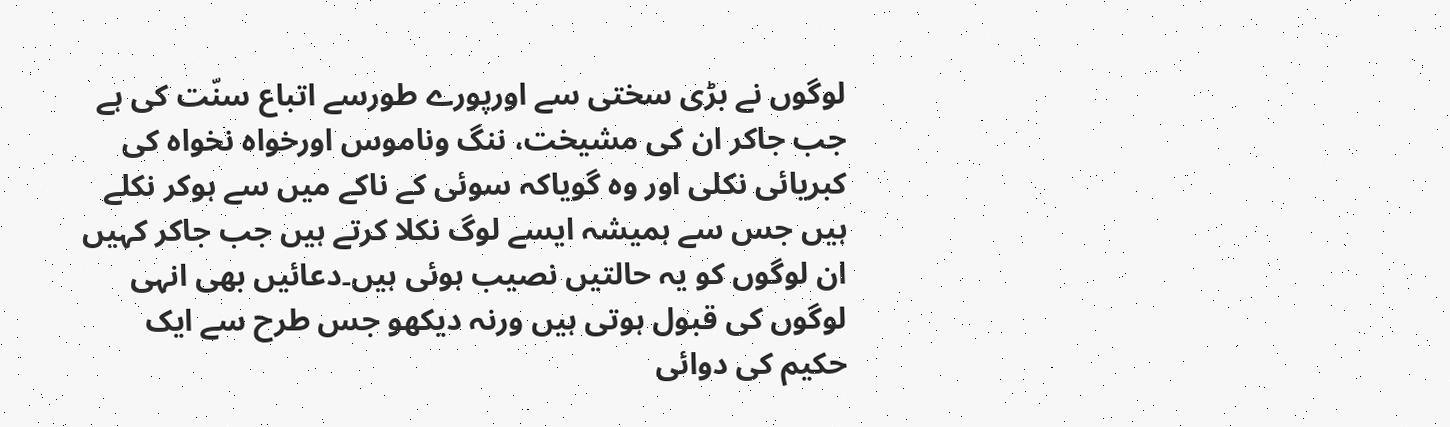لوگوں نے بڑی سختی سے اورپورے طورسے اتباع سنّت کی ہے جب جاکر ان کی مشیخت، ننگ وناموس اورخواہ نخواہ کی کبریائی نکلی اور وہ گویاکہ سوئی کے ناکے میں سے ہوکر نکلے ہیں جس سے ہمیشہ ایسے لوگ نکلا کرتے ہیں جب جاکر کہیں ان لوگوں کو یہ حالتیں نصیب ہوئی ہیں۔دعائیں بھی انہی لوگوں کی قبول ہوتی ہیں ورنہ دیکھو جس طرح سے ایک حکیم کی دوائی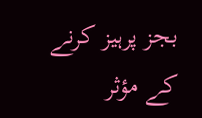بجز پرہیز کرنے کے مؤثر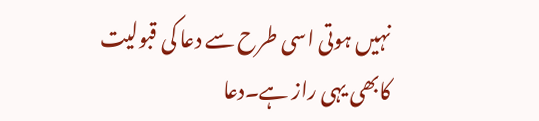نہیں ہوتی اسی طرح سے دعا کی قبولیت کابھی یہی راز ہے۔دعا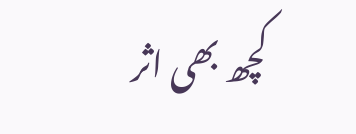کچھ بھی اثر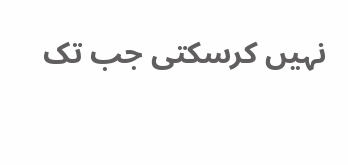نہیں کرسکتی جب تک